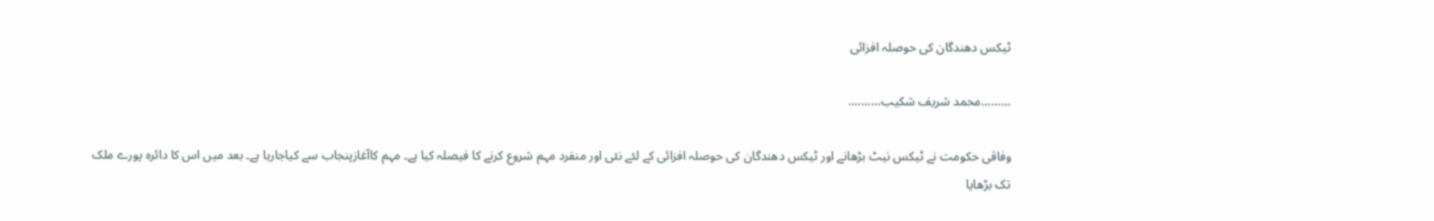ٹیکس دھندگان کی حوصلہ افزائی

………محمد شریف شکیب……….

وفاقی حکومت نے ٹیکس نیٹ بڑھانے اور ٹیکس دھندگان کی حوصلہ افزائی کے لئے نئی اور منفرد مہم شروع کرنے کا فیصلہ کیا ہے۔ مہم کاآغازپنجاب سے کیاجارہا ہے۔ بعد میں اس کا دائرہ پورے ملک تک بڑھایا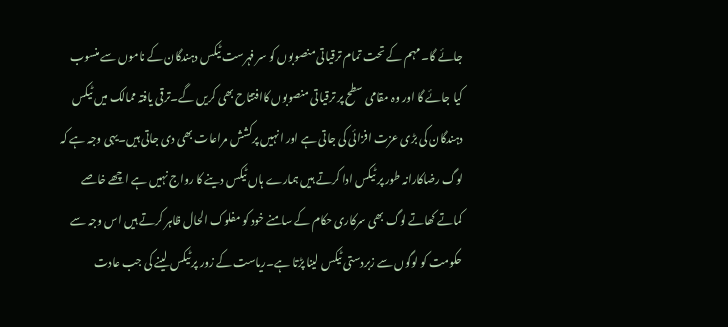جائے گا۔ مہم کے تحت تمام ترقیاتی منصوبوں کو سر فہرست ٹیکس دہندگان کے ناموں سے منسوب کیا جائے گا اور وہ مقامی سطح پر ترقیاتی منصوبوں کاافتتاح بھی کریں گے۔ترقی یافتہ ممالک میں ٹیکس دہندگان کی بڑی عزت افزائی کی جاتی ہے اور انہیں پرکشش مراعات بھی دی جاتی ہیں۔یہی وجہ ہے کہ لوگ رضاکارانہ طور پر ٹیکس ادا کرتے ہیں ہمارے ہاں ٹیکس دینے کا رواج نہیں ہے اچھے خاصے کماتے کھاتے لوگ بھی سرکاری حکام کے سامنے خود کو مفلوک الحال ظاہر کرتے ہیں اس وجہ سے حکومت کو لوگوں سے زبردستی ٹیکس لینا پڑتا ہے۔ریاست کے زور پر ٹیکس لینے کی جب عادت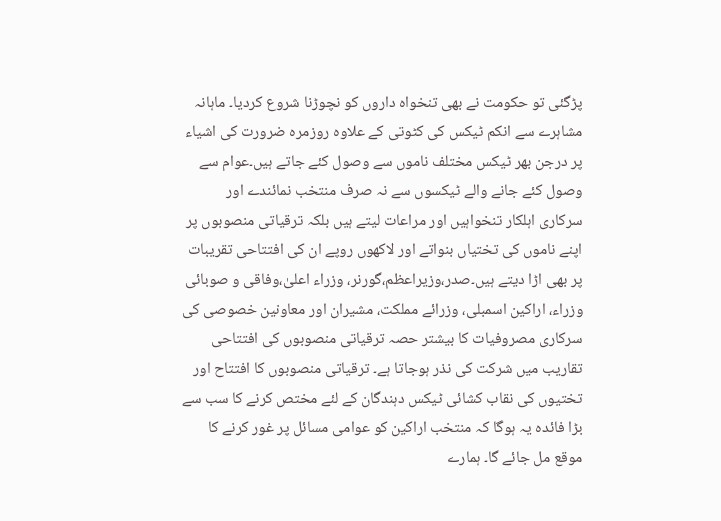پڑگئی تو حکومت نے بھی تنخواہ داروں کو نچوڑنا شروع کردیا۔ ماہانہ مشاہرے سے انکم ٹیکس کی کٹوتی کے علاوہ روزمرہ ضرورت کی اشیاء پر درجن بھر ٹیکس مختلف ناموں سے وصول کئے جاتے ہیں۔عوام سے وصول کئے جانے والے ٹیکسوں سے نہ صرف منتخب نمائندے اور سرکاری اہلکار تنخواہیں اور مراعات لیتے ہیں بلکہ ترقیاتی منصوبوں پر اپنے ناموں کی تختیاں بنواتے اور لاکھوں روپے ان کی افتتاحی تقریبات پر بھی اڑا دیتے ہیں۔صدر،وزیراعظم،گورنر، وزراء اعلیٰ،وفاقی و صوبائی وزراء، اراکین اسمبلی، وزرائے مملکت، مشیران اور معاونین خصوصی کی سرکاری مصروفیات کا بیشتر حصہ ترقیاتی منصوبوں کی افتتاحی تقاریب میں شرکت کی نذر ہوجاتا ہے۔ ترقیاتی منصوبوں کا افتتاح اور تختیوں کی نقاب کشائی ٹیکس دہندگان کے لئے مختص کرنے کا سب سے بڑا فائدہ یہ ہوگا کہ منتخب اراکین کو عوامی مسائل پر غور کرنے کا موقع مل جائے گا۔ ہمارے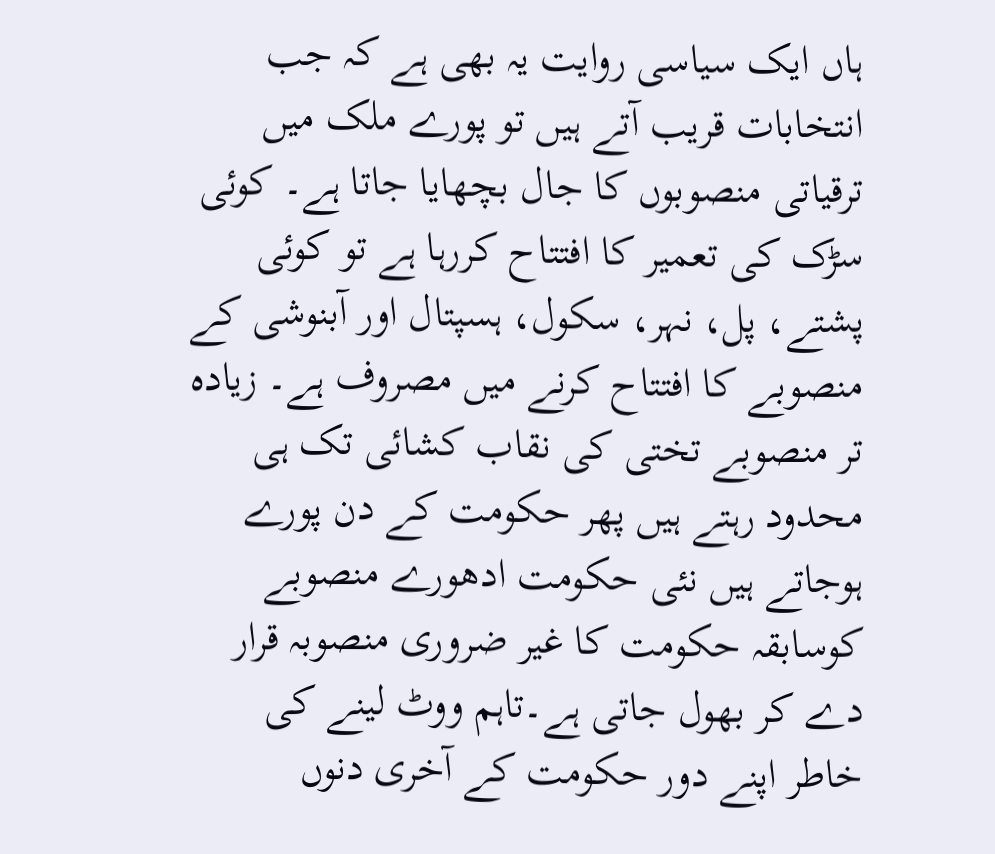ہاں ایک سیاسی روایت یہ بھی ہے کہ جب انتخابات قریب آتے ہیں تو پورے ملک میں ترقیاتی منصوبوں کا جال بچھایا جاتا ہے۔ کوئی سڑک کی تعمیر کا افتتاح کررہا ہے تو کوئی پشتے، پل، نہر، سکول، ہسپتال اور آبنوشی کے منصوبے کا افتتاح کرنے میں مصروف ہے۔ زیادہ تر منصوبے تختی کی نقاب کشائی تک ہی محدود رہتے ہیں پھر حکومت کے دن پورے ہوجاتے ہیں نئی حکومت ادھورے منصوبے کوسابقہ حکومت کا غیر ضروری منصوبہ قرار دے کر بھول جاتی ہے۔تاہم ووٹ لینے کی خاطر اپنے دور حکومت کے آخری دنوں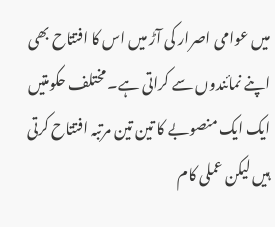میں عوامی اصرار کی آڑ میں اس کا افتتاح بھی اپنے نمائندوں سے کراتی ہے۔ مختلف حکومتیں ایک ایک منصوبے کا تین تین مرتبہ افتتاح کرتی ہیں لیکن عملی کام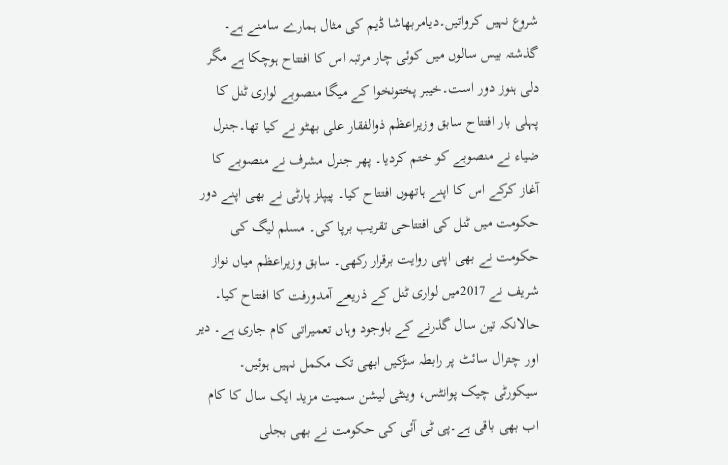شروع نہیں کرواتیں۔دیامربھاشا ڈیم کی مثال ہمارے سامنے ہے۔ گذشتہ بیس سالوں میں کوئی چار مرتبہ اس کا افتتاح ہوچکا ہے مگر دلی ہنوز دور است۔خیبر پختونخوا کے میگا منصوبے لواری ٹنل کا پہلی بار افتتاح سابق وزیراعظم ذوالفقار علی بھٹو نے کیا تھا۔جنرل ضیاء نے منصوبے کو ختم کردیا۔ پھر جنرل مشرف نے منصوبے کا آغاز کرکے اس کا اپنے ہاتھوں افتتاح کیا۔ پیپلز پارٹی نے بھی اپنے دور حکومت میں ٹنل کی افتتاحی تقریب برپا کی۔ مسلم لیگ کی حکومت نے بھی اپنی روایت برقرار رکھی۔ سابق وزیراعظم میاں نواز شریف نے 2017میں لواری ٹنل کے ذریعے آمدورفت کا افتتاح کیا۔ حالانکہ تین سال گذرنے کے باوجود وہاں تعمیراتی کام جاری ہے۔ دیر اور چترال سائٹ پر رابطہ سڑکیں ابھی تک مکمل نہیں ہوئیں۔ سیکورٹی چیک پوانٹس، وینٹی لیشن سمیت مزید ایک سال کا کام اب بھی باقی ہے۔پی ٹی آئی کی حکومت نے بھی بجلی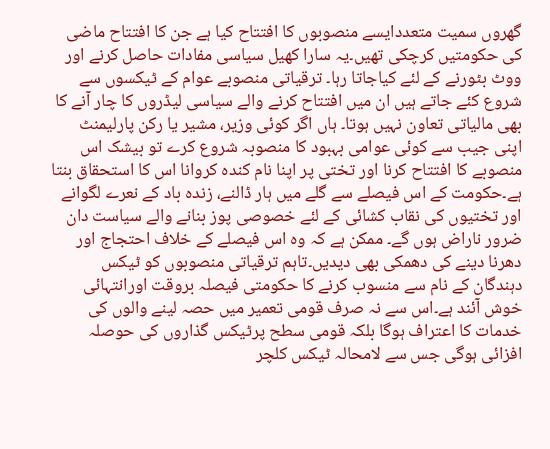گھروں سمیت متعددایسے منصوبوں کا افتتاح کیا ہے جن کا افتتاح ماضی کی حکومتیں کرچکی تھیں۔یہ سارا کھیل سیاسی مفادات حاصل کرنے اور ووٹ بٹورنے کے لئے کیاجاتا رہا۔ ترقیاتی منصوبے عوام کے ٹیکسوں سے شروع کئے جاتے ہیں ان میں افتتاح کرنے والے سیاسی لیڈروں کا چار آنے کا بھی مالیاتی تعاون نہیں ہوتا۔ ہاں اگر کوئی وزیر، مشیر یا رکن پارلیمنٹ اپنی جیب سے کوئی عوامی بہبود کا منصوبہ شروع کرے تو بیشک اس منصوبے کا افتتاح کرنا اور تختی پر اپنا نام کندہ کروانا اس کا استحقاق بنتا ہے۔حکومت کے اس فیصلے سے گلے میں ہار ڈالنے، زندہ باد کے نعرے لگوانے اور تختیوں کی نقاب کشائی کے لئے خصوصی پوز بنانے والے سیاست دان ضرور ناراض ہوں گے۔ ممکن ہے کہ وہ اس فیصلے کے خلاف احتجاج اور دھرنا دینے کی دھمکی بھی دیدیں۔تاہم ترقیاتی منصوبوں کو ٹیکس دہندگان کے نام سے منسوب کرنے کا حکومتی فیصلہ بروقت اورانتہائی خوش آئند ہے۔اس سے نہ صرف قومی تعمیر میں حصہ لینے والوں کی خدمات کا اعتراف ہوگا بلکہ قومی سطح پرٹیکس گذاروں کی حوصلہ افزائی ہوگی جس سے لامحالہ ٹیکس کلچر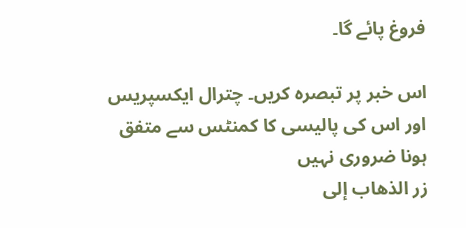فروغ پائے گا۔

اس خبر پر تبصرہ کریں۔ چترال ایکسپریس اور اس کی پالیسی کا کمنٹس سے متفق ہونا ضروری نہیں
زر الذهاب إلى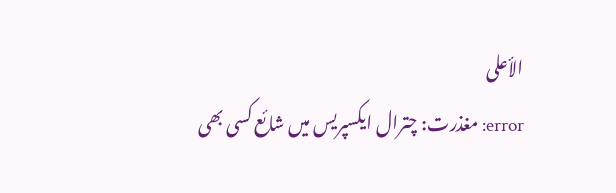الأعلى
error: مغذرت: چترال ایکسپریس میں شائع کسی بھی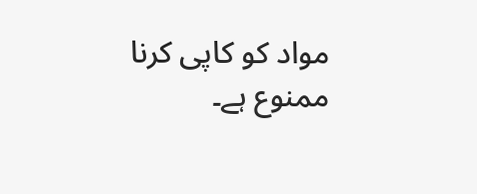مواد کو کاپی کرنا ممنوع ہے۔